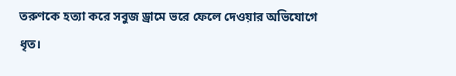তরুণকে হত্যা করে সবুজ ড্রামে ভরে ফেলে দেওয়ার অভিযোগে ধৃত।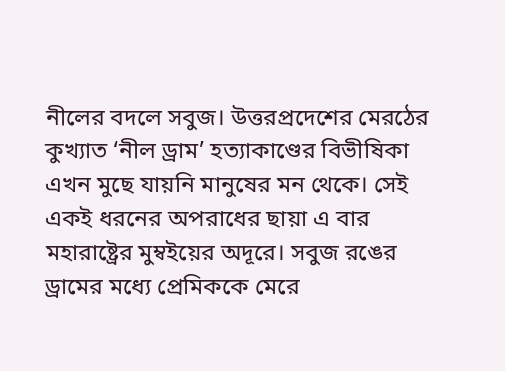নীলের বদলে সবুজ। উত্তরপ্রদেশের মেরঠের কুখ্যাত ‘নীল ড্রাম’ হত্যাকাণ্ডের বিভীষিকা এখন মুছে যায়নি মানুষের মন থেকে। সেই একই ধরনের অপরাধের ছায়া এ বার মহারাষ্ট্রের মুম্বইয়ের অদূরে। সবুজ রঙের ড্রামের মধ্যে প্রেমিককে মেরে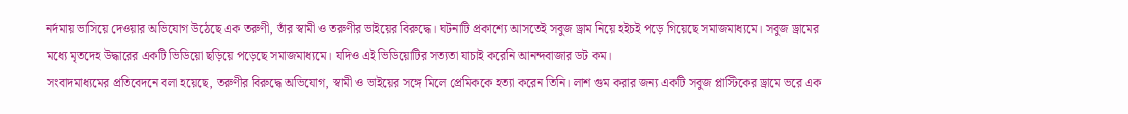নর্দমায় ভাসিয়ে দেওয়ার অভিযোগ উঠেছে এক তরুণী, তাঁর স্বামী ও তরুণীর ভাইয়ের বিরুদ্ধে। ঘটনাটি প্রকাশ্যে আসতেই সবুজ ড্রাম নিয়ে হইচই পড়ে গিয়েছে সমাজমাধ্যমে। সবুজ ড্রামের মধ্যে মৃতদেহ উদ্ধারের একটি ভিডিয়ো ছড়িয়ে পড়েছে সমাজমাধ্যমে। যদিও এই ভিডিয়োটির সত্যতা যাচাই করেনি আনন্দবাজার ডট কম।
সংবাদমাধ্যমের প্রতিবেদনে বলা হয়েছে, তরুণীর বিরুদ্ধে অভিযোগ, স্বামী ও ভাইয়ের সঙ্গে মিলে প্রেমিককে হত্যা করেন তিনি। লাশ গুম করার জন্য একটি সবুজ প্লাস্টিকের ড্রামে ভরে এক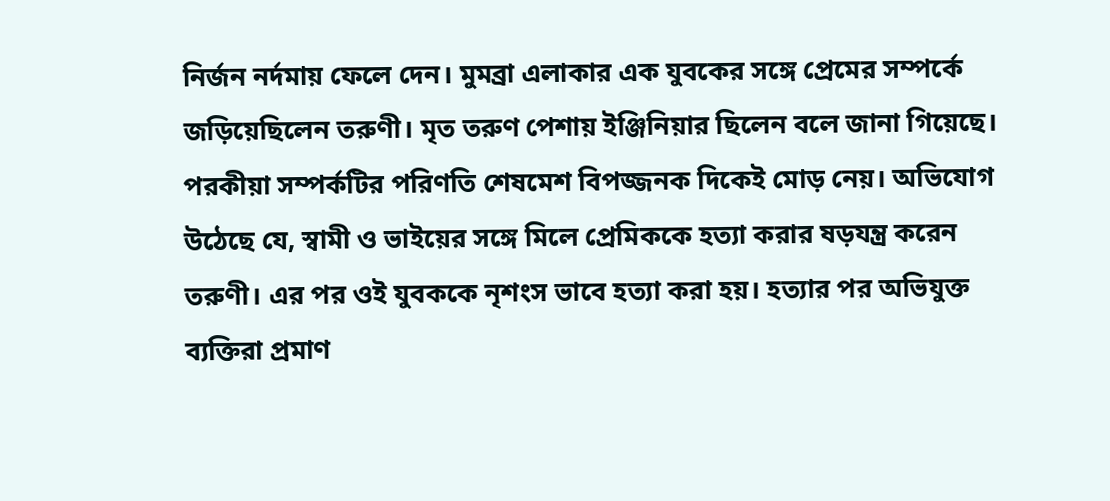নির্জন নর্দমায় ফেলে দেন। মুমব্রা এলাকার এক যুবকের সঙ্গে প্রেমের সম্পর্কে জড়িয়েছিলেন তরুণী। মৃত তরুণ পেশায় ইঞ্জিনিয়ার ছিলেন বলে জানা গিয়েছে। পরকীয়া সম্পর্কটির পরিণতি শেষমেশ বিপজ্জনক দিকেই মোড় নেয়। অভিযোগ উঠেছে যে, স্বামী ও ভাইয়ের সঙ্গে মিলে প্রেমিককে হত্যা করার ষড়যন্ত্র করেন তরুণী। এর পর ওই যুবককে নৃশংস ভাবে হত্যা করা হয়। হত্যার পর অভিযুক্ত ব্যক্তিরা প্রমাণ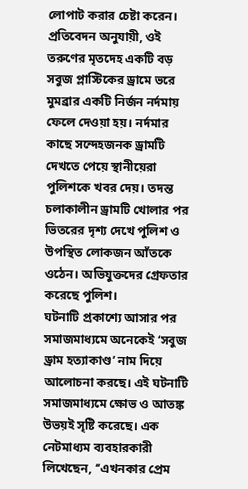লোপাট করার চেষ্টা করেন। প্রতিবেদন অনুযায়ী, ওই তরুণের মৃতদেহ একটি বড় সবুজ প্লাস্টিকের ড্রামে ভরে মুমব্রার একটি নির্জন নর্দমায় ফেলে দেওয়া হয়। নর্দমার কাছে সন্দেহজনক ড্রামটি দেখতে পেয়ে স্থানীয়েরা পুলিশকে খবর দেয়। তদন্ত চলাকালীন ড্রামটি খোলার পর ভিতরের দৃশ্য দেখে পুলিশ ও উপস্থিত লোকজন আঁতকে ওঠেন। অভিযুক্তদের গ্রেফতার করেছে পুলিশ।
ঘটনাটি প্রকাশ্যে আসার পর সমাজমাধ্যমে অনেকেই ‘সবুজ ড্রাম হত্যাকাণ্ড’ নাম দিয়ে আলোচনা করছে। এই ঘটনাটি সমাজমাধ্যমে ক্ষোভ ও আতঙ্ক উভয়ই সৃষ্টি করেছে। এক নেটমাধ্যম ব্যবহারকারী লিখেছেন, ‘‘এখনকার প্রেম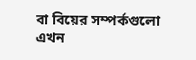বা বিয়ের সম্পর্কগুলো এখন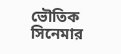ভৌতিক সিনেমার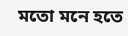মতো মনে হতে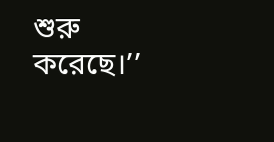শুরু করেছে।’’